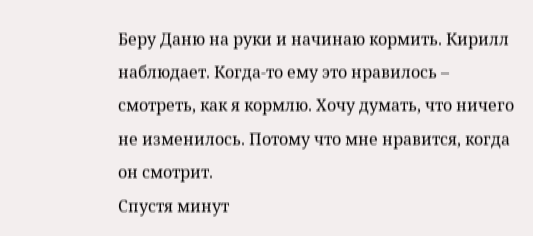Беру Даню на руки и начинаю кормить. Кирилл наблюдает. Когда-то ему это нравилось – смотреть, как я кормлю. Хочу думать, что ничего не изменилось. Потому что мне нравится, когда он смотрит.
Спустя минут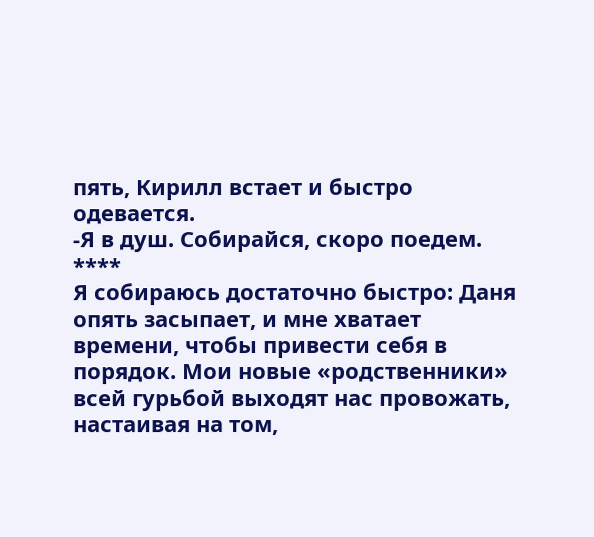пять, Кирилл встает и быстро одевается.
-Я в душ. Собирайся, скоро поедем.
****
Я собираюсь достаточно быстро: Даня опять засыпает, и мне хватает времени, чтобы привести себя в порядок. Мои новые «родственники» всей гурьбой выходят нас провожать, настаивая на том,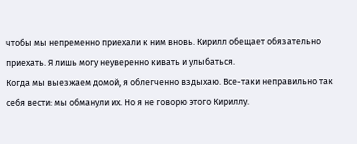чтобы мы непременно приехали к ним вновь. Кирилл обещает обязательно приехать. Я лишь могу неуверенно кивать и улыбаться.
Когда мы выезжаем домой, я облегченно вздыхаю. Все-таки неправильно так себя вести: мы обманули их. Но я не говорю этого Кириллу.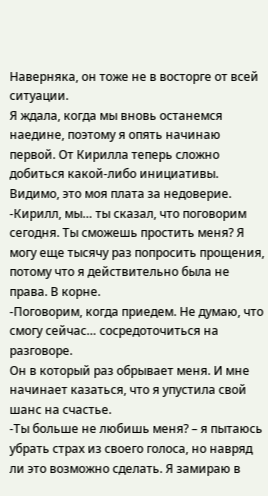Наверняка, он тоже не в восторге от всей ситуации.
Я ждала, когда мы вновь останемся наедине, поэтому я опять начинаю первой. От Кирилла теперь сложно добиться какой-либо инициативы. Видимо, это моя плата за недоверие.
-Кирилл, мы… ты сказал, что поговорим сегодня. Ты сможешь простить меня? Я могу еще тысячу раз попросить прощения, потому что я действительно была не права. В корне.
-Поговорим, когда приедем. Не думаю, что смогу сейчас… сосредоточиться на разговоре.
Он в который раз обрывает меня. И мне начинает казаться, что я упустила свой шанс на счастье.
-Ты больше не любишь меня? – я пытаюсь убрать страх из своего голоса, но навряд ли это возможно сделать. Я замираю в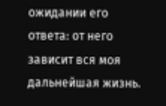ожидании его ответа: от него зависит вся моя дальнейшая жизнь.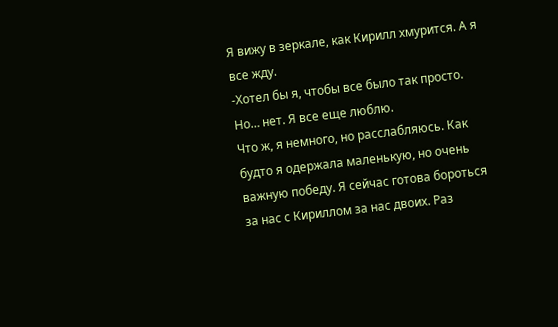Я вижу в зеркале, как Кирилл хмурится. А я все жду.
-Хотел бы я, чтобы все было так просто. Но… нет. Я все еще люблю.
Что ж, я немного, но расслабляюсь. Как будто я одержала маленькую, но очень важную победу. Я сейчас готова бороться за нас с Кириллом за нас двоих. Раз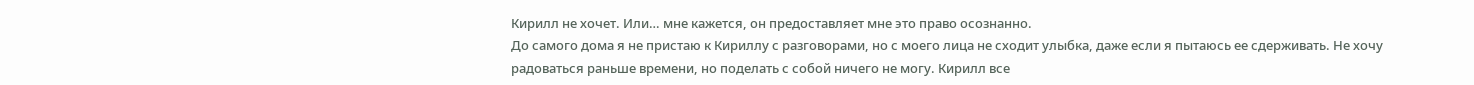Кирилл не хочет. Или… мне кажется, он предоставляет мне это право осознанно.
До самого дома я не пристаю к Кириллу с разговорами, но с моего лица не сходит улыбка, даже если я пытаюсь ее сдерживать. Не хочу радоваться раньше времени, но поделать с собой ничего не могу. Кирилл все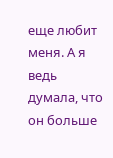еще любит меня. А я ведь думала, что он больше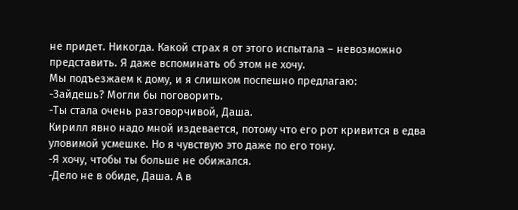не придет. Никогда. Какой страх я от этого испытала – невозможно представить. Я даже вспоминать об этом не хочу.
Мы подъезжаем к дому, и я слишком поспешно предлагаю:
-Зайдешь? Могли бы поговорить.
-Ты стала очень разговорчивой, Даша.
Кирилл явно надо мной издевается, потому что его рот кривится в едва уловимой усмешке. Но я чувствую это даже по его тону.
-Я хочу, чтобы ты больше не обижался.
-Дело не в обиде, Даша. А в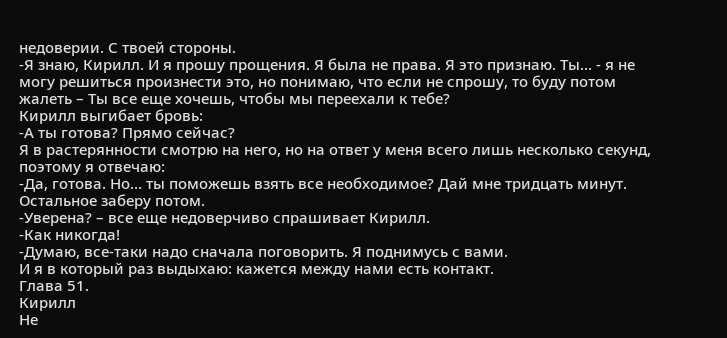недоверии. С твоей стороны.
-Я знаю, Кирилл. И я прошу прощения. Я была не права. Я это признаю. Ты… - я не могу решиться произнести это, но понимаю, что если не спрошу, то буду потом жалеть – Ты все еще хочешь, чтобы мы переехали к тебе?
Кирилл выгибает бровь:
-А ты готова? Прямо сейчас?
Я в растерянности смотрю на него, но на ответ у меня всего лишь несколько секунд, поэтому я отвечаю:
-Да, готова. Но… ты поможешь взять все необходимое? Дай мне тридцать минут. Остальное заберу потом.
-Уверена? – все еще недоверчиво спрашивает Кирилл.
-Как никогда!
-Думаю, все-таки надо сначала поговорить. Я поднимусь с вами.
И я в который раз выдыхаю: кажется между нами есть контакт.
Глава 51.
Кирилл
Не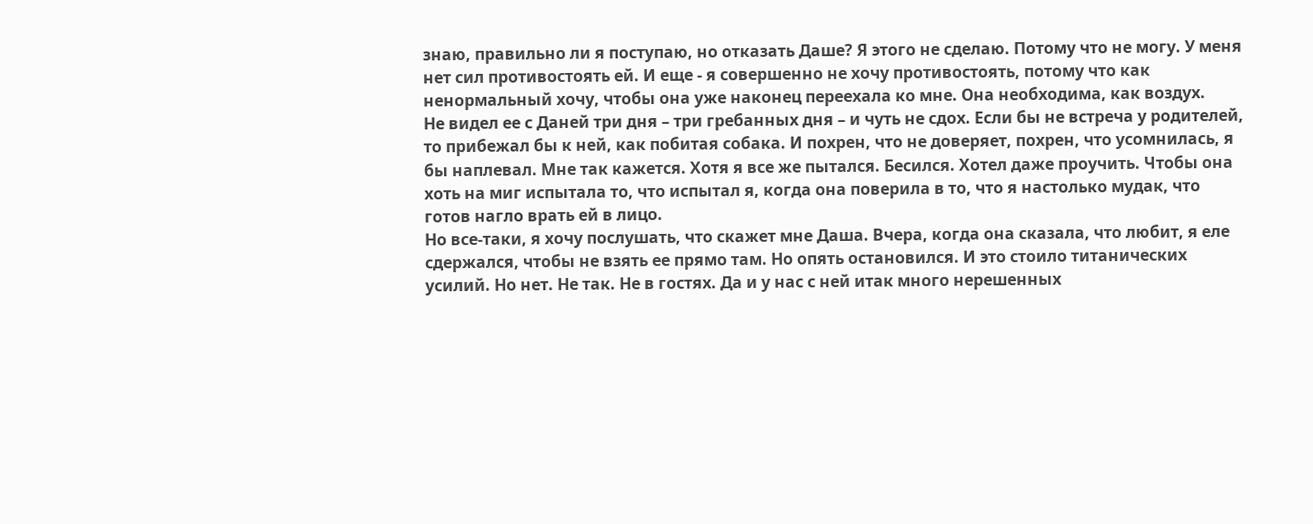знаю, правильно ли я поступаю, но отказать Даше? Я этого не сделаю. Потому что не могу. У меня нет сил противостоять ей. И еще - я совершенно не хочу противостоять, потому что как ненормальный хочу, чтобы она уже наконец переехала ко мне. Она необходима, как воздух.
Не видел ее с Даней три дня – три гребанных дня – и чуть не сдох. Если бы не встреча у родителей, то прибежал бы к ней, как побитая собака. И похрен, что не доверяет, похрен, что усомнилась, я бы наплевал. Мне так кажется. Хотя я все же пытался. Бесился. Хотел даже проучить. Чтобы она хоть на миг испытала то, что испытал я, когда она поверила в то, что я настолько мудак, что готов нагло врать ей в лицо.
Но все-таки, я хочу послушать, что скажет мне Даша. Вчера, когда она сказала, что любит, я еле сдержался, чтобы не взять ее прямо там. Но опять остановился. И это стоило титанических усилий. Но нет. Не так. Не в гостях. Да и у нас с ней итак много нерешенных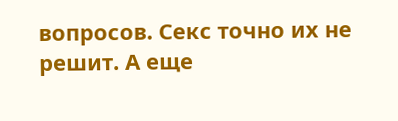вопросов. Секс точно их не решит. А еще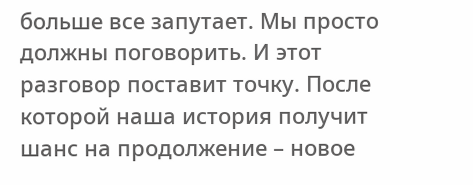больше все запутает. Мы просто должны поговорить. И этот разговор поставит точку. После которой наша история получит шанс на продолжение – новое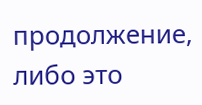продолжение, либо это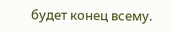будет конец всему.